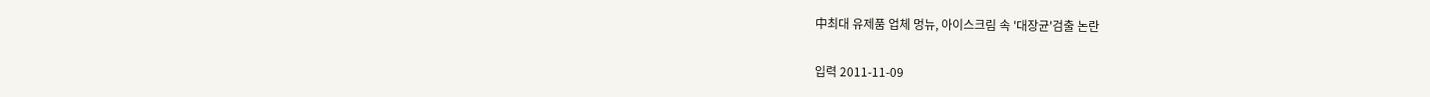中최대 유제품 업체 멍뉴, 아이스크림 속 '대장균'검출 논란

입력 2011-11-09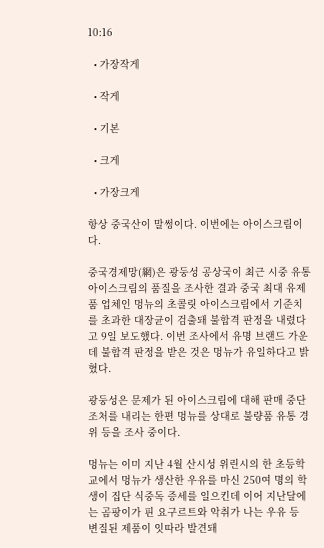10:16

  • 가장작게

  • 작게

  • 기본

  • 크게

  • 가장크게

항상 중국산이 말썽이다. 이번에는 아이스크림이다.

중국경제망(網)은 광둥성 공상국이 최근 시중 유통 아이스크림의 품질을 조사한 결과 중국 최대 유제품 업체인 멍뉴의 초콜릿 아이스크림에서 기준치를 초과한 대장균이 검출돼 불합격 판정을 내렸다고 9일 보도했다. 이번 조사에서 유명 브랜드 가운데 불합격 판정을 받은 것은 멍뉴가 유일하다고 밝혔다.

광둥성은 문제가 된 아이스크림에 대해 판매 중단 조처를 내리는 한편 멍뉴를 상대로 불량품 유통 경위 등을 조사 중이다.

멍뉴는 이미 지난 4월 산시성 위린시의 한 초등학교에서 멍뉴가 생산한 우유를 마신 250여 명의 학생이 집단 식중독 증세를 일으킨데 이어 지난달에는 곰팡이가 핀 요구르트와 악취가 나는 우유 등 변질된 제품이 잇따라 발견돼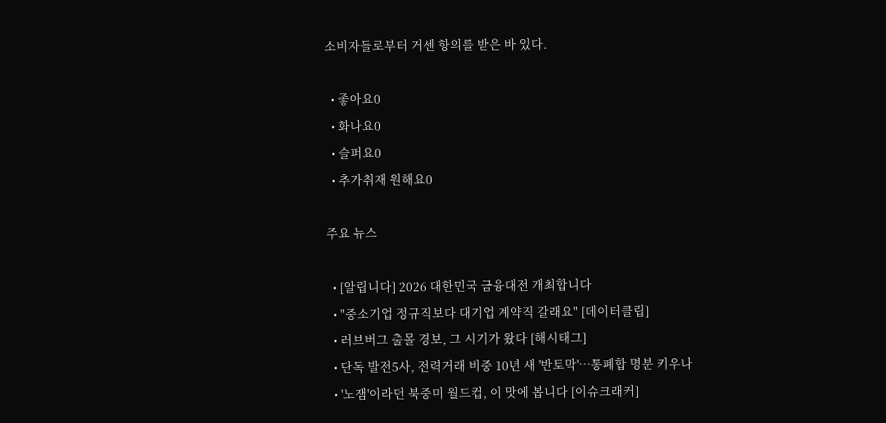소비자들로부터 거센 항의를 받은 바 있다.

  • 좋아요0
  • 화나요0
  • 슬퍼요0
  • 추가취재 원해요0

주요 뉴스

  • [알립니다] 2026 대한민국 금융대전 개최합니다
  • "중소기업 정규직보다 대기업 계약직 갈래요" [데이터클립]
  • 러브버그 출몰 경보, 그 시기가 왔다 [해시태그]
  • 단독 발전5사, 전력거래 비중 10년 새 '반토막'⋯통폐합 명분 키우나
  • '노잼'이라던 북중미 월드컵, 이 맛에 봅니다 [이슈크래커]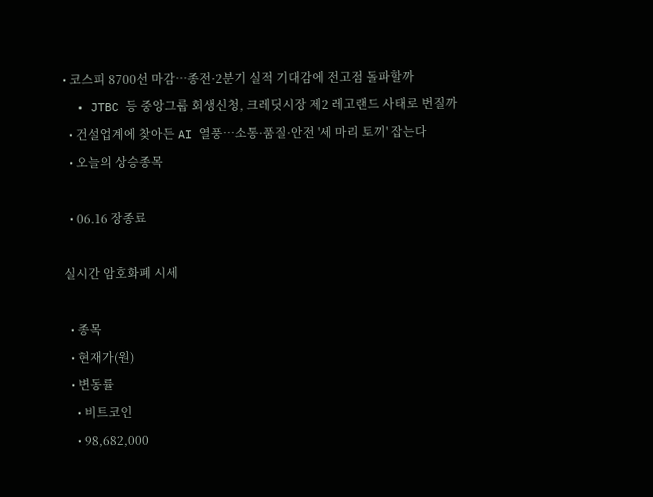• 코스피 8700선 마감…종전·2분기 실적 기대감에 전고점 돌파할까
  • JTBC 등 중앙그룹 회생신청, 크레딧시장 제2 레고랜드 사태로 번질까
  • 건설업계에 찾아든 AI 열풍⋯소통·품질·안전 '세 마리 토끼' 잡는다
  • 오늘의 상승종목

  • 06.16 장종료

실시간 암호화폐 시세

  • 종목
  • 현재가(원)
  • 변동률
    • 비트코인
    • 98,682,000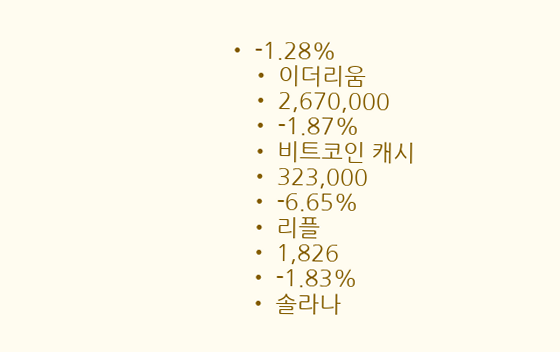• -1.28%
    • 이더리움
    • 2,670,000
    • -1.87%
    • 비트코인 캐시
    • 323,000
    • -6.65%
    • 리플
    • 1,826
    • -1.83%
    • 솔라나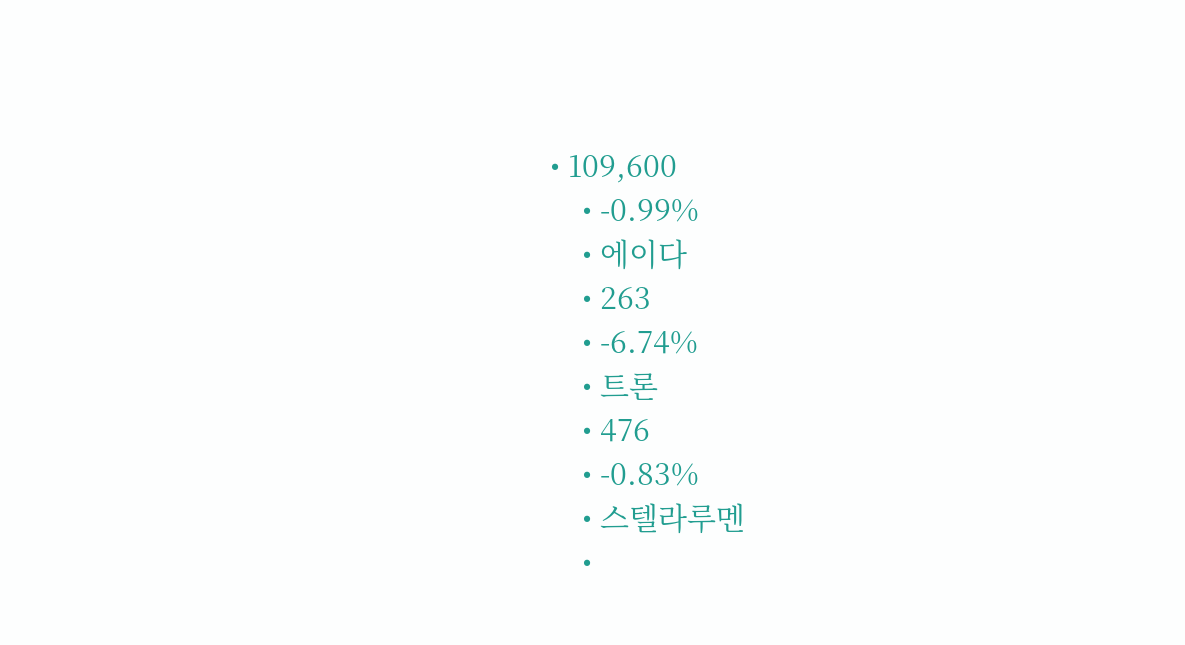• 109,600
    • -0.99%
    • 에이다
    • 263
    • -6.74%
    • 트론
    • 476
    • -0.83%
    • 스텔라루멘
    •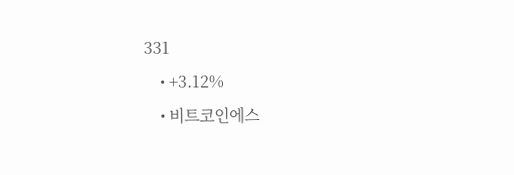331
    • +3.12%
    • 비트코인에스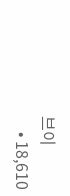브이
    • 18,610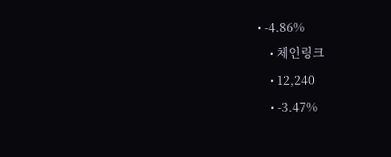• -4.86%
    • 체인링크
    • 12,240
    • -3.47%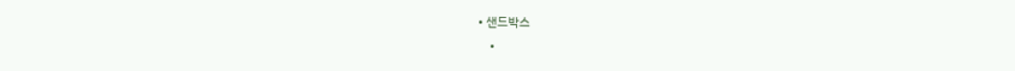• 샌드박스
    •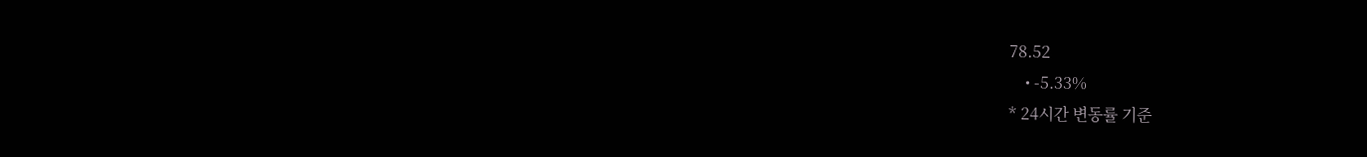78.52
    • -5.33%
* 24시간 변동률 기준